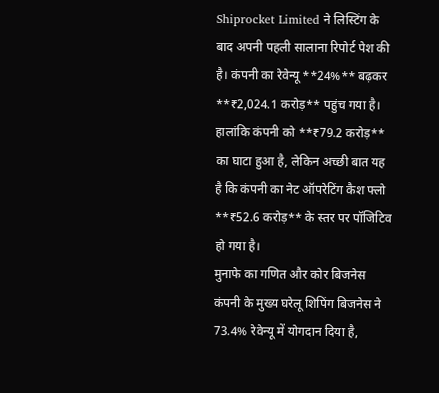Shiprocket Limited ने लिस्टिंग के बाद अपनी पहली सालाना रिपोर्ट पेश की है। कंपनी का रेवेन्यू **24%** बढ़कर **₹2,024.1 करोड़** पहुंच गया है। हालांकि कंपनी को **₹79.2 करोड़** का घाटा हुआ है, लेकिन अच्छी बात यह है कि कंपनी का नेट ऑपरेटिंग कैश फ्लो **₹52.6 करोड़** के स्तर पर पॉजिटिव हो गया है।
मुनाफे का गणित और कोर बिजनेस
कंपनी के मुख्य घरेलू शिपिंग बिजनेस ने 73.4% रेवेन्यू में योगदान दिया है,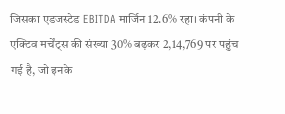जिसका एडजस्टेड EBITDA मार्जिन 12.6% रहा। कंपनी के एक्टिव मर्चेंट्स की संख्या 30% बढ़कर 2,14,769 पर पहुंच गई है, जो इनके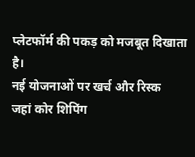प्लेटफॉर्म की पकड़ को मजबूत दिखाता है।
नई योजनाओं पर खर्च और रिस्क
जहां कोर शिपिंग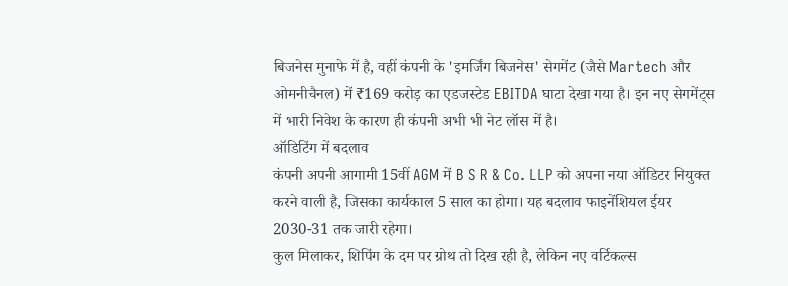बिजनेस मुनाफे में है, वहीं कंपनी के 'इमर्जिंग बिजनेस' सेगमेंट (जैसे Martech और ओमनीचैनल) में ₹169 करोड़ का एडजस्टेड EBITDA घाटा देखा गया है। इन नए सेगमेंट्स में भारी निवेश के कारण ही कंपनी अभी भी नेट लॉस में है।
ऑडिटिंग में बदलाव
कंपनी अपनी आगामी 15वीं AGM में B S R & Co. LLP को अपना नया ऑडिटर नियुक्त करने वाली है, जिसका कार्यकाल 5 साल का होगा। यह बदलाव फाइनेंशियल ईयर 2030-31 तक जारी रहेगा।
कुल मिलाकर, शिपिंग के दम पर ग्रोथ तो दिख रही है, लेकिन नए वर्टिकल्स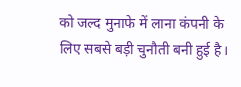को जल्द मुनाफे में लाना कंपनी के लिए सबसे बड़ी चुनौती बनी हुई है।